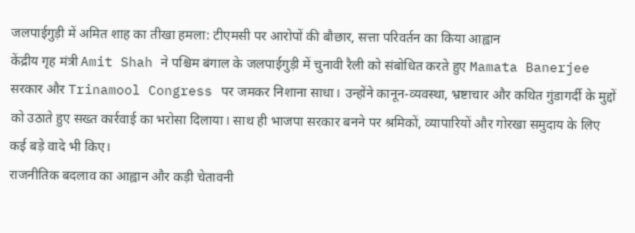जलपाईगुड़ी में अमित शाह का तीखा हमला: टीएमसी पर आरोपों की बौछार, सत्ता परिवर्तन का किया आह्वान
केंद्रीय गृह मंत्री Amit Shah ने पश्चिम बंगाल के जलपाईगुड़ी में चुनावी रैली को संबोधित करते हुए Mamata Banerjee सरकार और Trinamool Congress पर जमकर निशाना साधा। उन्होंने कानून-व्यवस्था, भ्रष्टाचार और कथित गुंडागर्दी के मुद्दों को उठाते हुए सख्त कार्रवाई का भरोसा दिलाया। साथ ही भाजपा सरकार बनने पर श्रमिकों, व्यापारियों और गोरखा समुदाय के लिए कई बड़े वादे भी किए।
राजनीतिक बदलाव का आह्वान और कड़ी चेतावनी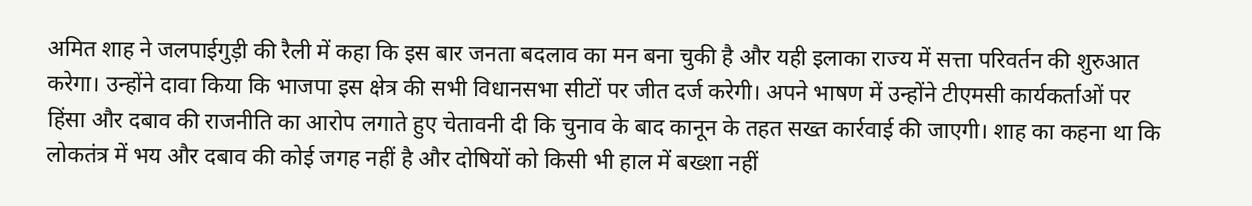अमित शाह ने जलपाईगुड़ी की रैली में कहा कि इस बार जनता बदलाव का मन बना चुकी है और यही इलाका राज्य में सत्ता परिवर्तन की शुरुआत करेगा। उन्होंने दावा किया कि भाजपा इस क्षेत्र की सभी विधानसभा सीटों पर जीत दर्ज करेगी। अपने भाषण में उन्होंने टीएमसी कार्यकर्ताओं पर हिंसा और दबाव की राजनीति का आरोप लगाते हुए चेतावनी दी कि चुनाव के बाद कानून के तहत सख्त कार्रवाई की जाएगी। शाह का कहना था कि लोकतंत्र में भय और दबाव की कोई जगह नहीं है और दोषियों को किसी भी हाल में बख्शा नहीं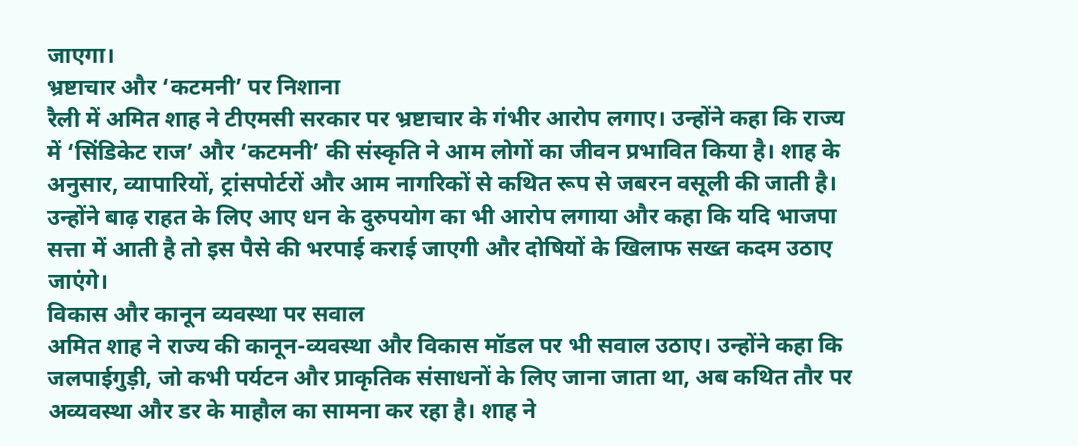जाएगा।
भ्रष्टाचार और ‘कटमनी’ पर निशाना
रैली में अमित शाह ने टीएमसी सरकार पर भ्रष्टाचार के गंभीर आरोप लगाए। उन्होंने कहा कि राज्य में ‘सिंडिकेट राज’ और ‘कटमनी’ की संस्कृति ने आम लोगों का जीवन प्रभावित किया है। शाह के अनुसार, व्यापारियों, ट्रांसपोर्टरों और आम नागरिकों से कथित रूप से जबरन वसूली की जाती है। उन्होंने बाढ़ राहत के लिए आए धन के दुरुपयोग का भी आरोप लगाया और कहा कि यदि भाजपा सत्ता में आती है तो इस पैसे की भरपाई कराई जाएगी और दोषियों के खिलाफ सख्त कदम उठाए जाएंगे।
विकास और कानून व्यवस्था पर सवाल
अमित शाह ने राज्य की कानून-व्यवस्था और विकास मॉडल पर भी सवाल उठाए। उन्होंने कहा कि जलपाईगुड़ी, जो कभी पर्यटन और प्राकृतिक संसाधनों के लिए जाना जाता था, अब कथित तौर पर अव्यवस्था और डर के माहौल का सामना कर रहा है। शाह ने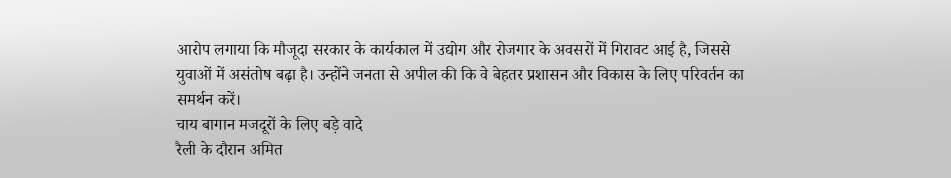आरोप लगाया कि मौजूदा सरकार के कार्यकाल में उद्योग और रोजगार के अवसरों में गिरावट आई है, जिससे युवाओं में असंतोष बढ़ा है। उन्होंने जनता से अपील की कि वे बेहतर प्रशासन और विकास के लिए परिवर्तन का समर्थन करें।
चाय बागान मजदूरों के लिए बड़े वादे
रैली के दौरान अमित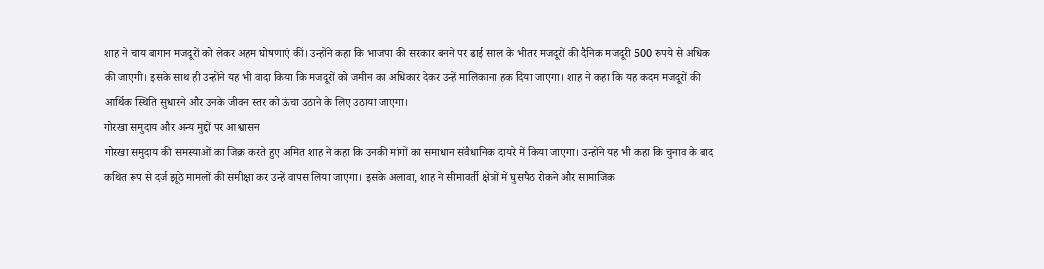शाह ने चाय बागान मजदूरों को लेकर अहम घोषणाएं कीं। उन्होंने कहा कि भाजपा की सरकार बनने पर ढाई साल के भीतर मजदूरों की दैनिक मजदूरी 500 रुपये से अधिक की जाएगी। इसके साथ ही उन्होंने यह भी वादा किया कि मजदूरों को जमीन का अधिकार देकर उन्हें मालिकाना हक दिया जाएगा। शाह ने कहा कि यह कदम मजदूरों की आर्थिक स्थिति सुधारने और उनके जीवन स्तर को ऊंचा उठाने के लिए उठाया जाएगा।
गोरखा समुदाय और अन्य मुद्दों पर आश्वासन
गोरखा समुदाय की समस्याओं का जिक्र करते हुए अमित शाह ने कहा कि उनकी मांगों का समाधान संवैधानिक दायरे में किया जाएगा। उन्होंने यह भी कहा कि चुनाव के बाद कथित रूप से दर्ज झूठे मामलों की समीक्षा कर उन्हें वापस लिया जाएगा। इसके अलावा, शाह ने सीमावर्ती क्षेत्रों में घुसपैठ रोकने और सामाजिक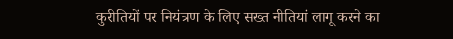कुरीतियों पर नियंत्रण के लिए सख्त नीतियां लागू करने का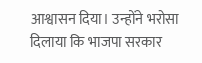आश्वासन दिया। उन्होंने भरोसा दिलाया कि भाजपा सरकार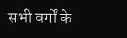सभी वर्गों के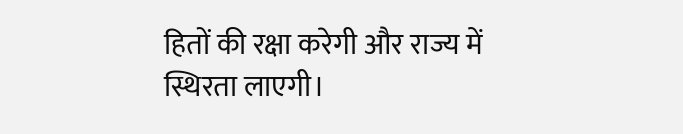हितों की रक्षा करेगी और राज्य में स्थिरता लाएगी।